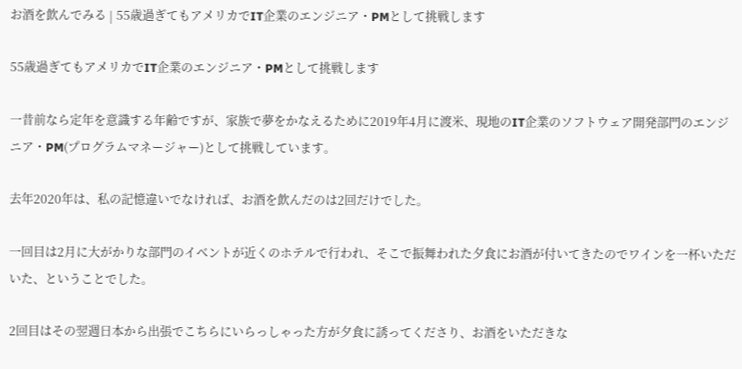お酒を飲んでみる | 55歳過ぎてもアメリカでIT企業のエンジニア・PMとして挑戦します

55歳過ぎてもアメリカでIT企業のエンジニア・PMとして挑戦します

一昔前なら定年を意識する年齢ですが、家族で夢をかなえるために2019年4月に渡米、現地のIT企業のソフトウェア開発部門のエンジニア・PM(プログラムマネージャー)として挑戦しています。

去年2020年は、私の記憶違いでなければ、お酒を飲んだのは2回だけでした。

一回目は2月に大がかりな部門のイベントが近くのホテルで行われ、そこで振舞われた夕食にお酒が付いてきたのでワインを一杯いただいた、ということでした。

2回目はその翌週日本から出張でこちらにいらっしゃった方が夕食に誘ってくださり、お酒をいただきな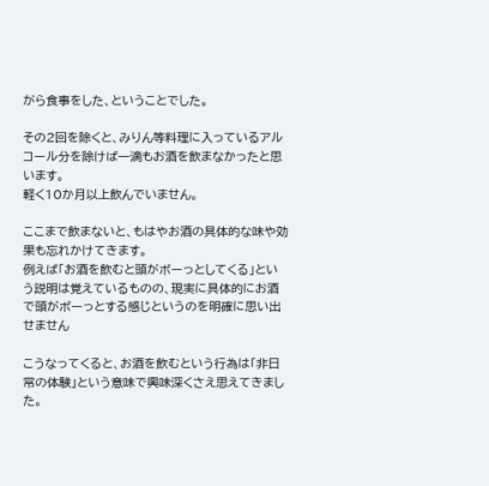がら食事をした、ということでした。

その2回を除くと、みりん等料理に入っているアルコール分を除けば一滴もお酒を飲まなかったと思います。
軽く10か月以上飲んでいません。

ここまで飲まないと、もはやお酒の具体的な味や効果も忘れかけてきます。
例えば「お酒を飲むと頭がボーっとしてくる」という説明は覚えているものの、現実に具体的にお酒で頭がボーっとする感じというのを明確に思い出せません

こうなってくると、お酒を飲むという行為は「非日常の体験」という意味で興味深くさえ思えてきました。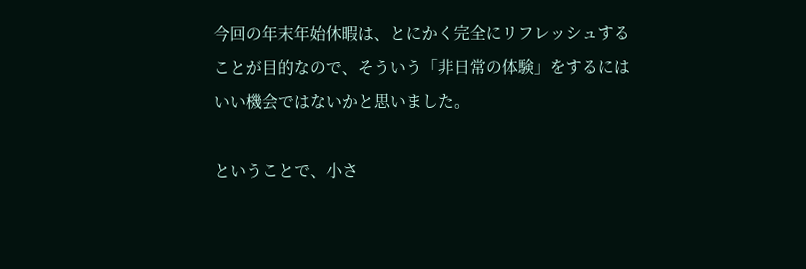今回の年末年始休暇は、とにかく完全にリフレッシュすることが目的なので、そういう「非日常の体験」をするにはいい機会ではないかと思いました。

ということで、小さ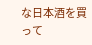な日本酒を買って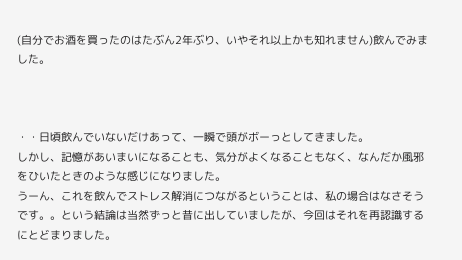(自分でお酒を買ったのはたぶん2年ぶり、いやそれ以上かも知れません)飲んでみました。



・・日頃飲んでいないだけあって、一瞬で頭がボーっとしてきました。
しかし、記憶があいまいになることも、気分がよくなることもなく、なんだか風邪をひいたときのような感じになりました。
うーん、これを飲んでストレス解消につながるということは、私の場合はなさそうです。。という結論は当然ずっと昔に出していましたが、今回はそれを再認識するにとどまりました。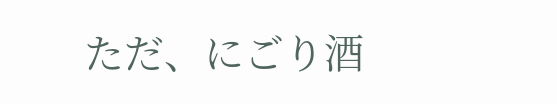ただ、にごり酒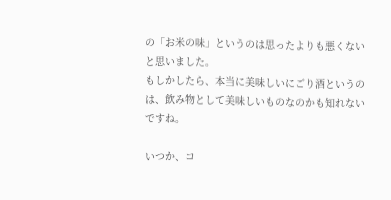の「お米の味」というのは思ったよりも悪くないと思いました。
もしかしたら、本当に美味しいにごり酒というのは、飲み物として美味しいものなのかも知れないですね。

いつか、コ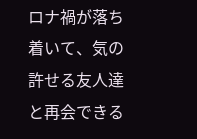ロナ禍が落ち着いて、気の許せる友人達と再会できる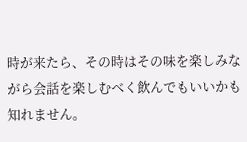時が来たら、その時はその味を楽しみながら会話を楽しむべく飲んでもいいかも知れません。